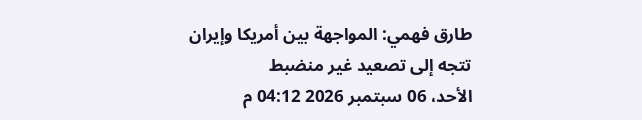طارق فهمي: المواجهة بين أمريكا وإيران تتجه إلى تصعيد غير منضبط
الأحد، 06 سبتمبر 2026 04:12 م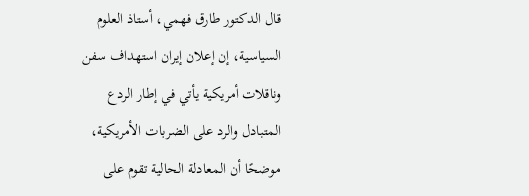قال الدكتور طارق فهمي، أستاذ العلوم السياسية، إن إعلان إيران استهداف سفن وناقلات أمريكية يأتي في إطار الردع المتبادل والرد على الضربات الأمريكية، موضحًا أن المعادلة الحالية تقوم على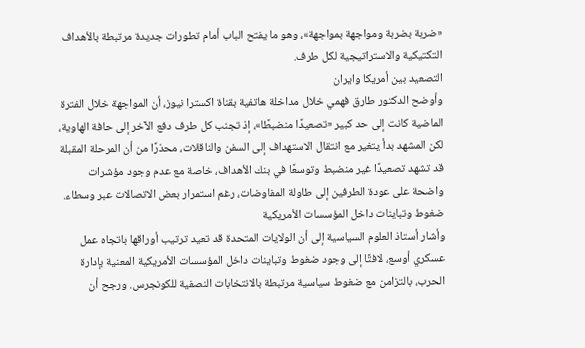«ضربة بضربة ومواجهة بمواجهة»، وهو ما يفتح الباب أمام تطورات جديدة مرتبطة بالأهداف التكتيكية والاستراتيجية لكل طرف.
التصعيد بين أمريكا وايران
وأوضح الدكتور طارق فهمي خلال مداخلة هاتفية بقناة اكسترا نيوز، أن المواجهة خلال الفترة الماضية كانت إلى حد كبير «تصعيدًا منضبطًا»، إذ تجنب كل طرف دفع الآخر إلى حافة الهاوية، لكن المشهد بدأ يتغير مع انتقال الاستهداف إلى السفن والناقلات، محذرًا من أن المرحلة المقبلة قد تشهد تصعيدًا غير منضبط وتوسعًا في بنك الأهداف، خاصة مع عدم وجود مؤشرات واضحة على عودة الطرفين إلى طاولة المفاوضات، رغم استمرار بعض الاتصالات عبر وسطاء.
ضغوط وتباينات داخل المؤسسات الأمريكية
وأشار أستاذ العلوم السياسية إلى أن الولايات المتحدة قد تعيد ترتيب أوراقها باتجاه عمل عسكري أوسع، لافتًا إلى وجود ضغوط وتباينات داخل المؤسسات الأمريكية المعنية بإدارة الحرب، بالتزامن مع ضغوط سياسية مرتبطة بالانتخابات النصفية للكونجرس. ورجح أن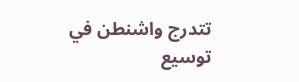تتدرج واشنطن في توسيع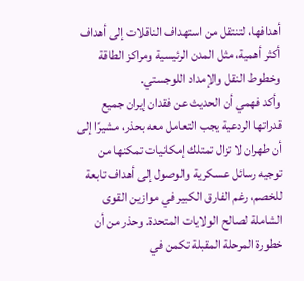أهدافها، لتنتقل من استهداف الناقلات إلى أهداف أكثر أهمية، مثل المدن الرئيسية ومراكز الطاقة وخطوط النقل والإمداد اللوجستي.
وأكد فهمي أن الحديث عن فقدان إيران جميع قدراتها الردعية يجب التعامل معه بحذر، مشيرًا إلى أن طهران لا تزال تمتلك إمكانيات تمكنها من توجيه رسائل عسكرية والوصول إلى أهداف تابعة للخصم، رغم الفارق الكبير في موازين القوى الشاملة لصالح الولايات المتحدة. وحذر من أن خطورة المرحلة المقبلة تكمن في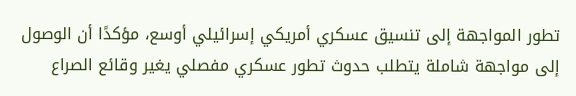تطور المواجهة إلى تنسيق عسكري أمريكي إسرائيلي أوسع، مؤكدًا أن الوصول إلى مواجهة شاملة يتطلب حدوث تطور عسكري مفصلي يغير وقائع الصراع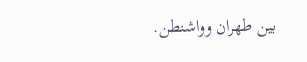بين طهران وواشنطن.